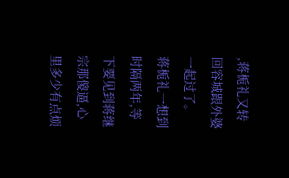,蒋栀礼又转回容城跟外婆一起过了。
蒋栀礼一想到时隔两年,等下要见到蒋继宗那傻逼,心里多少有点烦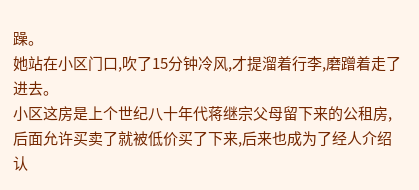躁。
她站在小区门口,吹了15分钟冷风,才提溜着行李,磨蹭着走了进去。
小区这房是上个世纪八十年代蒋继宗父母留下来的公租房,后面允许买卖了就被低价买了下来,后来也成为了经人介绍认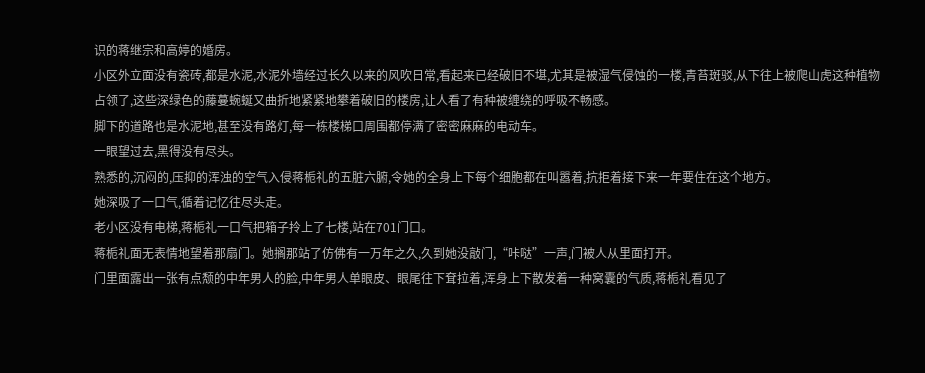识的蒋继宗和高婷的婚房。
小区外立面没有瓷砖,都是水泥,水泥外墙经过长久以来的风吹日常,看起来已经破旧不堪,尤其是被湿气侵蚀的一楼,青苔斑驳,从下往上被爬山虎这种植物占领了,这些深绿色的藤蔓蜿蜒又曲折地紧紧地攀着破旧的楼房,让人看了有种被缠绕的呼吸不畅感。
脚下的道路也是水泥地,甚至没有路灯,每一栋楼梯口周围都停满了密密麻麻的电动车。
一眼望过去,黑得没有尽头。
熟悉的,沉闷的,压抑的浑浊的空气入侵蒋栀礼的五脏六腑,令她的全身上下每个细胞都在叫嚣着,抗拒着接下来一年要住在这个地方。
她深吸了一口气,循着记忆往尽头走。
老小区没有电梯,蒋栀礼一口气把箱子拎上了七楼,站在701门口。
蒋栀礼面无表情地望着那扇门。她搁那站了仿佛有一万年之久,久到她没敲门,“咔哒”一声,门被人从里面打开。
门里面露出一张有点颓的中年男人的脸,中年男人单眼皮、眼尾往下耷拉着,浑身上下散发着一种窝囊的气质,蒋栀礼看见了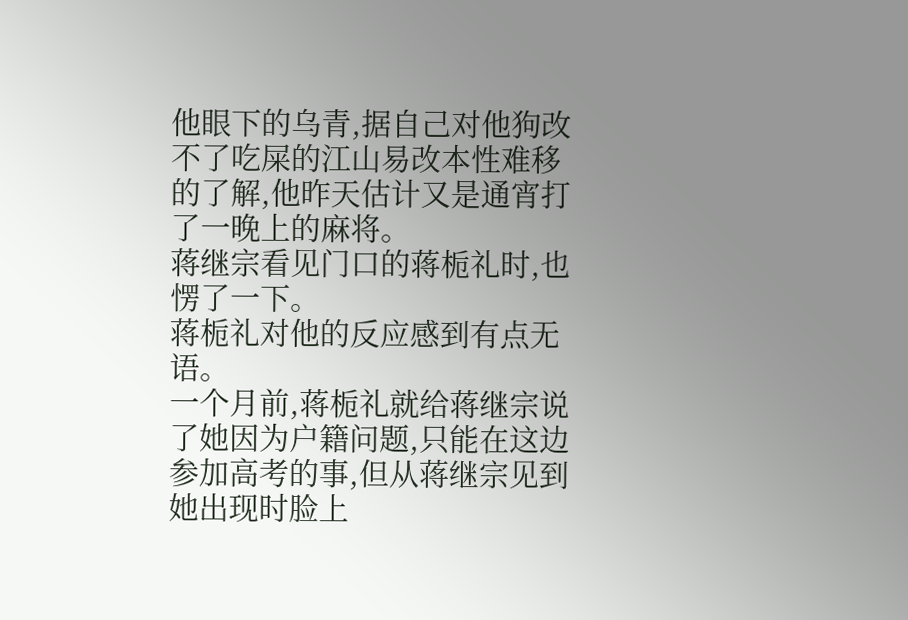他眼下的乌青,据自己对他狗改不了吃屎的江山易改本性难移的了解,他昨天估计又是通宵打了一晚上的麻将。
蒋继宗看见门口的蒋栀礼时,也愣了一下。
蒋栀礼对他的反应感到有点无语。
一个月前,蒋栀礼就给蒋继宗说了她因为户籍问题,只能在这边参加高考的事,但从蒋继宗见到她出现时脸上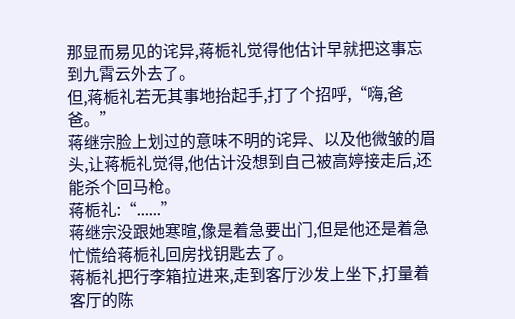那显而易见的诧异,蒋栀礼觉得他估计早就把这事忘到九霄云外去了。
但,蒋栀礼若无其事地抬起手,打了个招呼,“嗨,爸爸。”
蒋继宗脸上划过的意味不明的诧异、以及他微皱的眉头,让蒋栀礼觉得,他估计没想到自己被高婷接走后,还能杀个回马枪。
蒋栀礼:“......”
蒋继宗没跟她寒暄,像是着急要出门,但是他还是着急忙慌给蒋栀礼回房找钥匙去了。
蒋栀礼把行李箱拉进来,走到客厅沙发上坐下,打量着客厅的陈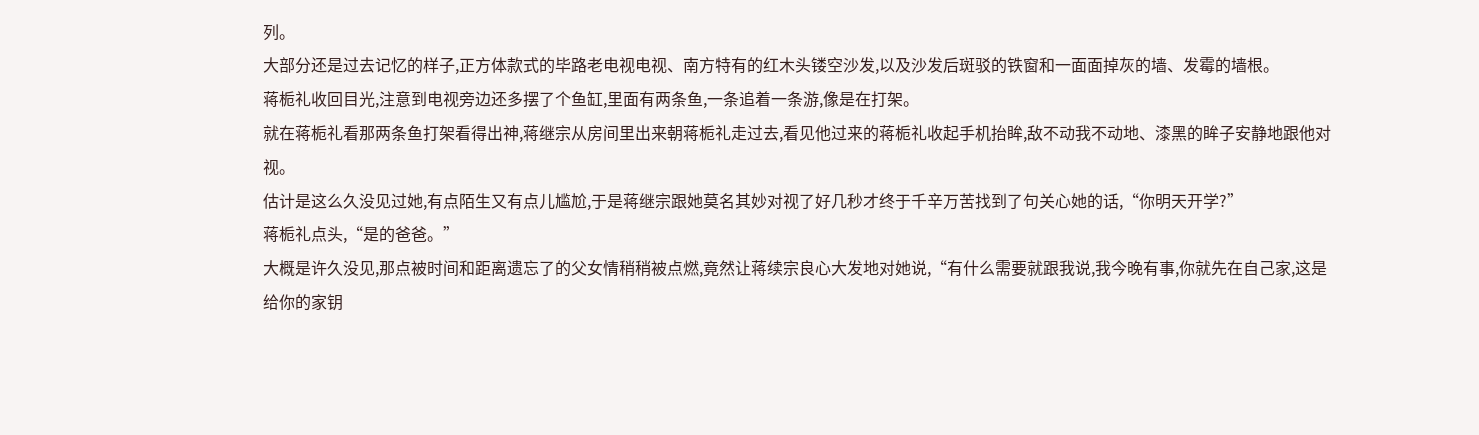列。
大部分还是过去记忆的样子,正方体款式的毕路老电视电视、南方特有的红木头镂空沙发,以及沙发后斑驳的铁窗和一面面掉灰的墙、发霉的墙根。
蒋栀礼收回目光,注意到电视旁边还多摆了个鱼缸,里面有两条鱼,一条追着一条游,像是在打架。
就在蒋栀礼看那两条鱼打架看得出神,蒋继宗从房间里出来朝蒋栀礼走过去,看见他过来的蒋栀礼收起手机抬眸,敌不动我不动地、漆黑的眸子安静地跟他对视。
估计是这么久没见过她,有点陌生又有点儿尴尬,于是蒋继宗跟她莫名其妙对视了好几秒才终于千辛万苦找到了句关心她的话,“你明天开学?”
蒋栀礼点头,“是的爸爸。”
大概是许久没见,那点被时间和距离遗忘了的父女情稍稍被点燃,竟然让蒋续宗良心大发地对她说,“有什么需要就跟我说,我今晚有事,你就先在自己家,这是给你的家钥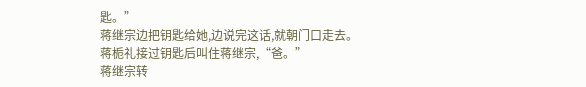匙。”
蒋继宗边把钥匙给她,边说完这话,就朝门口走去。
蒋栀礼接过钥匙后叫住蒋继宗,“爸。”
蒋继宗转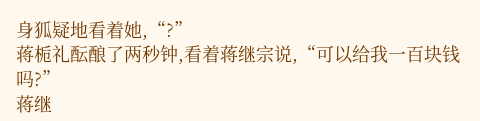身狐疑地看着她,“?”
蒋栀礼酝酿了两秒钟,看着蒋继宗说,“可以给我一百块钱吗?”
蒋继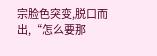宗脸色突变,脱口而出,“怎么要那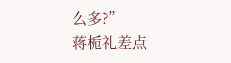么多?”
蒋栀礼差点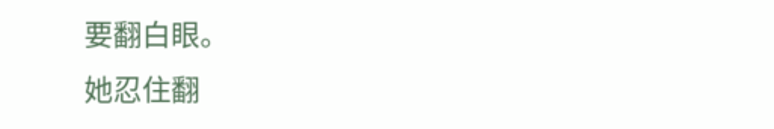要翻白眼。
她忍住翻